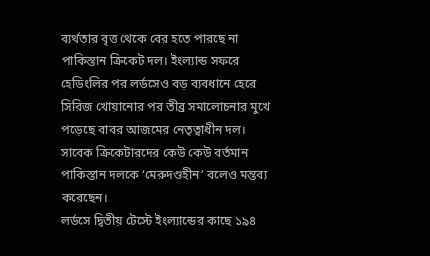ব্যর্থতার বৃত্ত থেকে বের হতে পারছে না পাকিস্তান ক্রিকেট দল। ইংল্যান্ড সফরে হেডিংলির পর লর্ডসেও বড় ব্যবধানে হেরে সিরিজ খোয়ানোর পর তীব্র সমালোচনার মুখে পড়েছে বাবর আজমের নেতৃত্বাধীন দল। সাবেক ক্রিকেটারদের কেউ কেউ বর্তমান পাকিস্তান দলকে ‘মেরুদণ্ডহীন’ বলেও মন্তব্য করেছেন।
লর্ডসে দ্বিতীয় টেস্টে ইংল্যান্ডের কাছে ১৯৪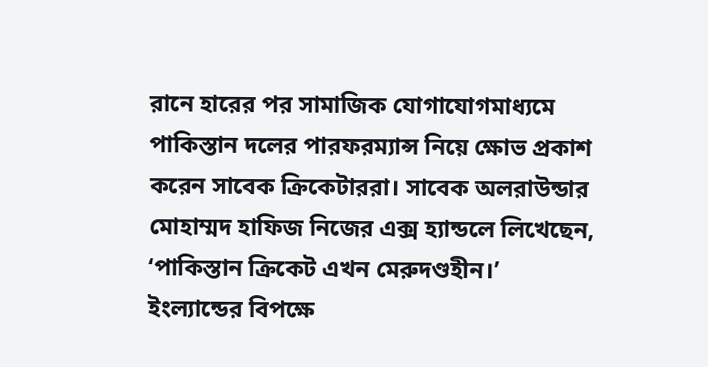রানে হারের পর সামাজিক যোগাযোগমাধ্যমে পাকিস্তান দলের পারফরম্যান্স নিয়ে ক্ষোভ প্রকাশ করেন সাবেক ক্রিকেটাররা। সাবেক অলরাউন্ডার মোহাম্মদ হাফিজ নিজের এক্স হ্যান্ডলে লিখেছেন, ‘পাকিস্তান ক্রিকেট এখন মেরুদণ্ডহীন।’
ইংল্যান্ডের বিপক্ষে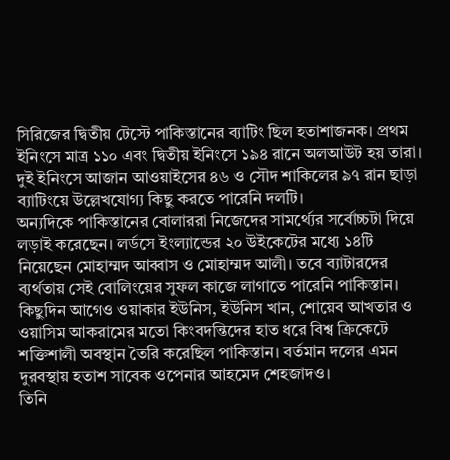সিরিজের দ্বিতীয় টেস্টে পাকিস্তানের ব্যাটিং ছিল হতাশাজনক। প্রথম ইনিংসে মাত্র ১১০ এবং দ্বিতীয় ইনিংসে ১৯৪ রানে অলআউট হয় তারা। দুই ইনিংসে আজান আওয়াইসের ৪৬ ও সৌদ শাকিলের ৯৭ রান ছাড়া ব্যাটিংয়ে উল্লেখযোগ্য কিছু করতে পারেনি দলটি।
অন্যদিকে পাকিস্তানের বোলাররা নিজেদের সামর্থ্যের সর্বোচ্চটা দিয়ে লড়াই করেছেন। লর্ডসে ইংল্যান্ডের ২০ উইকেটের মধ্যে ১৪টি নিয়েছেন মোহাম্মদ আব্বাস ও মোহাম্মদ আলী। তবে ব্যাটারদের ব্যর্থতায় সেই বোলিংয়ের সুফল কাজে লাগাতে পারেনি পাকিস্তান।
কিছুদিন আগেও ওয়াকার ইউনিস, ইউনিস খান, শোয়েব আখতার ও ওয়াসিম আকরামের মতো কিংবদন্তিদের হাত ধরে বিশ্ব ক্রিকেটে শক্তিশালী অবস্থান তৈরি করেছিল পাকিস্তান। বর্তমান দলের এমন দুরবস্থায় হতাশ সাবেক ওপেনার আহমেদ শেহজাদও।
তিনি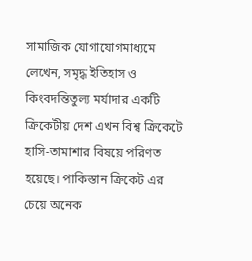সামাজিক যোগাযোগমাধ্যমে লেখেন, সমৃদ্ধ ইতিহাস ও কিংবদন্তিতুল্য মর্যাদার একটি ক্রিকেটীয় দেশ এখন বিশ্ব ক্রিকেটে হাসি-তামাশার বিষয়ে পরিণত হয়েছে। পাকিস্তান ক্রিকেট এর চেয়ে অনেক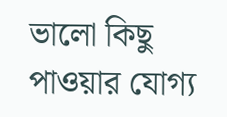ভালো কিছু পাওয়ার যোগ্য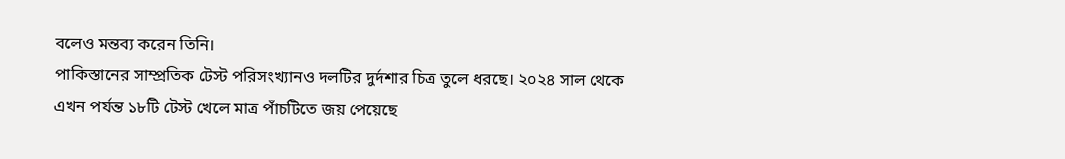বলেও মন্তব্য করেন তিনি।
পাকিস্তানের সাম্প্রতিক টেস্ট পরিসংখ্যানও দলটির দুর্দশার চিত্র তুলে ধরছে। ২০২৪ সাল থেকে এখন পর্যন্ত ১৮টি টেস্ট খেলে মাত্র পাঁচটিতে জয় পেয়েছে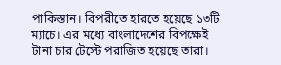পাকিস্তান। বিপরীতে হারতে হয়েছে ১৩টি ম্যাচে। এর মধ্যে বাংলাদেশের বিপক্ষেই টানা চার টেস্টে পরাজিত হয়েছে তারা।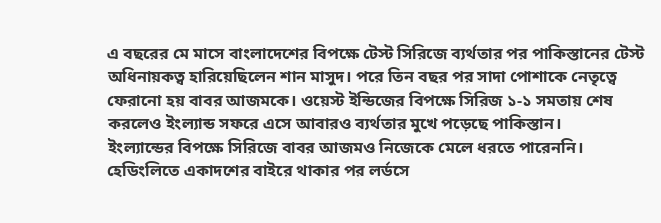এ বছরের মে মাসে বাংলাদেশের বিপক্ষে টেস্ট সিরিজে ব্যর্থতার পর পাকিস্তানের টেস্ট অধিনায়কত্ব হারিয়েছিলেন শান মাসুদ। পরে তিন বছর পর সাদা পোশাকে নেতৃত্বে ফেরানো হয় বাবর আজমকে। ওয়েস্ট ইন্ডিজের বিপক্ষে সিরিজ ১-১ সমতায় শেষ করলেও ইংল্যান্ড সফরে এসে আবারও ব্যর্থতার মুখে পড়েছে পাকিস্তান।
ইংল্যান্ডের বিপক্ষে সিরিজে বাবর আজমও নিজেকে মেলে ধরতে পারেননি। হেডিংলিতে একাদশের বাইরে থাকার পর লর্ডসে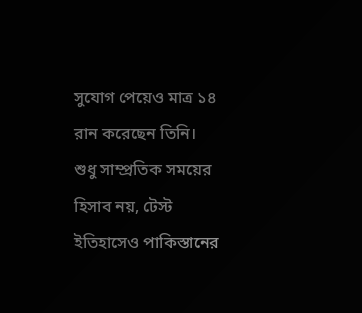সুযোগ পেয়েও মাত্র ১৪ রান করেছেন তিনি।
শুধু সাম্প্রতিক সময়ের হিসাব নয়, টেস্ট ইতিহাসেও পাকিস্তানের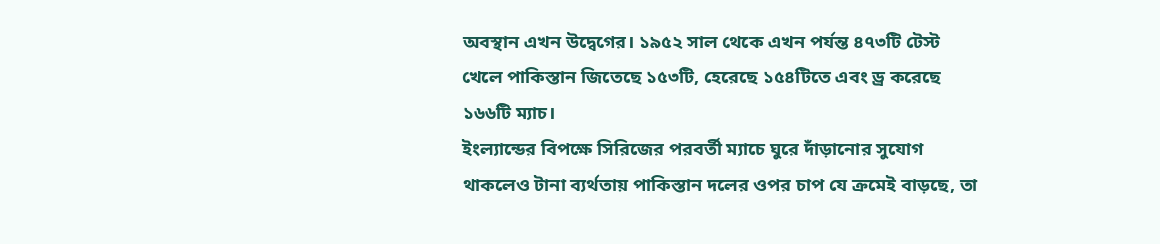অবস্থান এখন উদ্বেগের। ১৯৫২ সাল থেকে এখন পর্যন্ত ৪৭৩টি টেস্ট খেলে পাকিস্তান জিতেছে ১৫৩টি, হেরেছে ১৫৪টিতে এবং ড্র করেছে ১৬৬টি ম্যাচ।
ইংল্যান্ডের বিপক্ষে সিরিজের পরবর্তী ম্যাচে ঘুরে দাঁড়ানোর সুযোগ থাকলেও টানা ব্যর্থতায় পাকিস্তান দলের ওপর চাপ যে ক্রমেই বাড়ছে, তা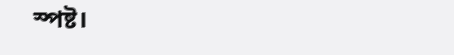স্পষ্ট।